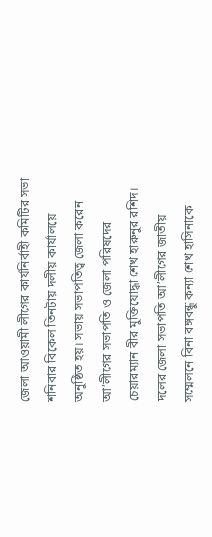জেলা আওয়ামী লীগের কার্যনির্বাহী কমিটির সভা শনিবার বিকেল তিনটায় দলীয় কার্যালয়ে অনুষ্ঠিত হয়। সভায় সভাপতিত্ব জেলা করেন আ’লীগের সভাপতি ও জেলা পরিষদের চেয়ারম্যান বীর মুক্তিযোদ্ধা শেখ হারুনুর রশিদ।
দলের জেলা সভাপতি আ’লীগের জাতীয় সম্মেলনে বিনা বঙ্গবন্ধু কন্যা শেখ হাসিনাকে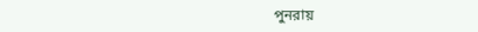পুনরায়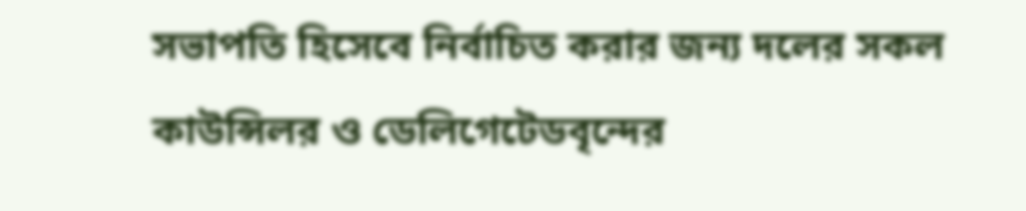সভাপতি হিসেবে নির্বাচিত করার জন্য দলের সকল কাউন্সিলর ও ডেলিগেটেডবৃন্দের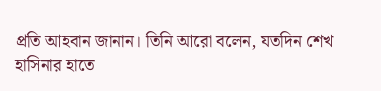প্রতি আহবান জানান। তিনি আরো বলেন, যতদিন শেখ হাসিনার হাতে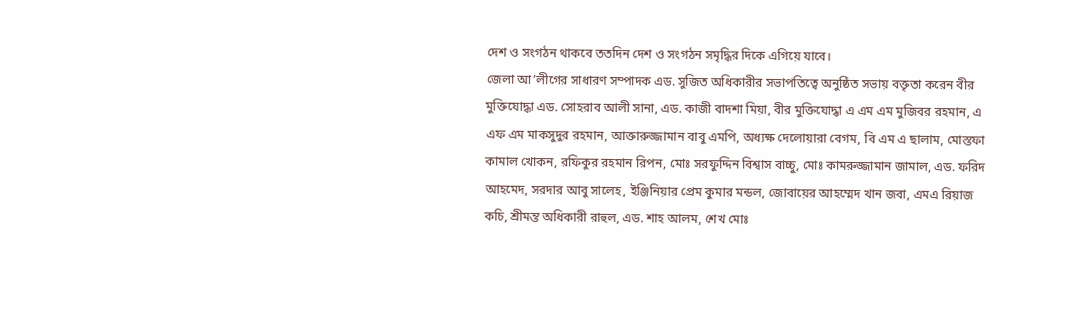দেশ ও সংগঠন থাকবে ততদিন দেশ ও সংগঠন সমৃদ্ধির দিকে এগিয়ে যাবে।
জেলা আ’লীগের সাধারণ সম্পাদক এড. সুজিত অধিকারীর সভাপতিত্বে অনুষ্ঠিত সভায় বক্তৃতা করেন বীর মুক্তিযোদ্ধা এড. সোহরাব আলী সানা, এড. কাজী বাদশা মিয়া, বীর মুক্তিযোদ্ধা এ এম এম মুজিবর রহমান, এ এফ এম মাকসুদুর রহমান, আক্তারুজ্জামান বাবু এমপি, অধ্যক্ষ দেলোয়ারা বেগম, বি এম এ ছালাম, মোস্তফা কামাল খোকন, রফিকুর রহমান রিপন, মোঃ সরফুদ্দিন বিশ্বাস বাচ্চু, মোঃ কামরুজ্জামান জামাল, এড. ফরিদ আহমেদ, সরদার আবু সালেহ, ইঞ্জিনিয়ার প্রেম কুমার মন্ডল, জোবায়ের আহম্মেদ খান জবা, এমএ রিয়াজ কচি, শ্রীমন্ত অধিকারী রাহুল, এড. শাহ আলম, শেখ মোঃ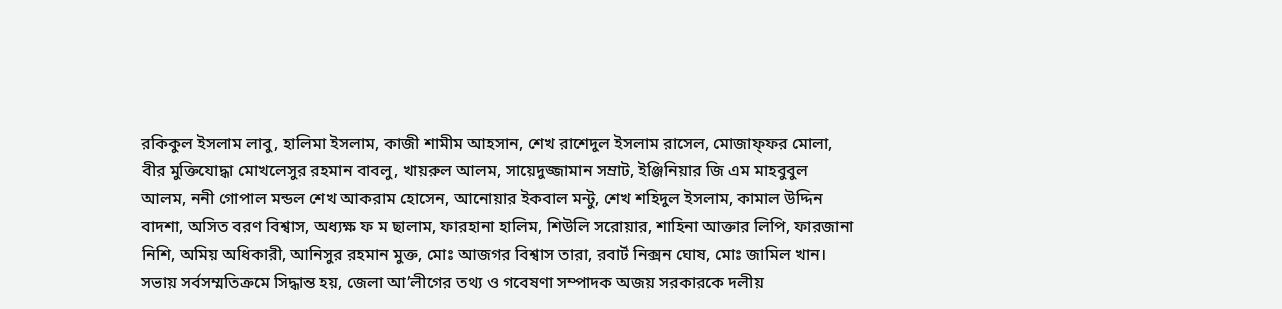রকিকুল ইসলাম লাবু, হালিমা ইসলাম, কাজী শামীম আহসান, শেখ রাশেদুল ইসলাম রাসেল, মোজাফ্ফর মোলা, বীর মুক্তিযোদ্ধা মোখলেসুর রহমান বাবলু, খায়রুল আলম, সায়েদুজ্জামান সম্রাট, ইঞ্জিনিয়ার জি এম মাহবুবুল আলম, ননী গোপাল মন্ডল শেখ আকরাম হোসেন, আনোয়ার ইকবাল মন্টু, শেখ শহিদুল ইসলাম, কামাল উদ্দিন বাদশা, অসিত বরণ বিশ্বাস, অধ্যক্ষ ফ ম ছালাম, ফারহানা হালিম, শিউলি সরোয়ার, শাহিনা আক্তার লিপি, ফারজানা নিশি, অমিয় অধিকারী, আনিসুর রহমান মুক্ত, মোঃ আজগর বিশ্বাস তারা, রবার্ট নিক্সন ঘোষ, মোঃ জামিল খান।
সভায় সর্বসম্মতিক্রমে সিদ্ধান্ত হয়, জেলা আ’লীগের তথ্য ও গবেষণা সম্পাদক অজয় সরকারকে দলীয়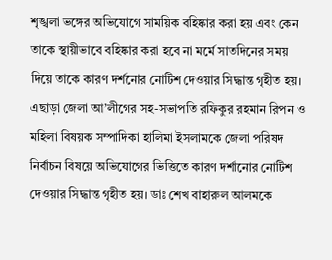শৃঙ্খলা ভঙ্গের অভিযোগে সাময়িক বহিষ্কার করা হয় এবং কেন তাকে স্থায়ীভাবে বহিষ্কার করা হবে না মর্মে সাতদিনের সময় দিয়ে তাকে কারণ দর্শনোর নোটিশ দেওয়ার সিদ্ধান্ত গৃহীত হয়।
এছাড়া জেলা আ’লীগের সহ-সভাপতি রফিকুর রহমান রিপন ও মহিলা বিষয়ক সম্পাদিকা হালিমা ইসলামকে জেলা পরিষদ নির্বাচন বিষয়ে অভিযোগের ভিত্তিতে কারণ দর্শানোর নোটিশ দেওয়ার সিদ্ধান্ত গৃহীত হয়। ডাঃ শেখ বাহারুল আলমকে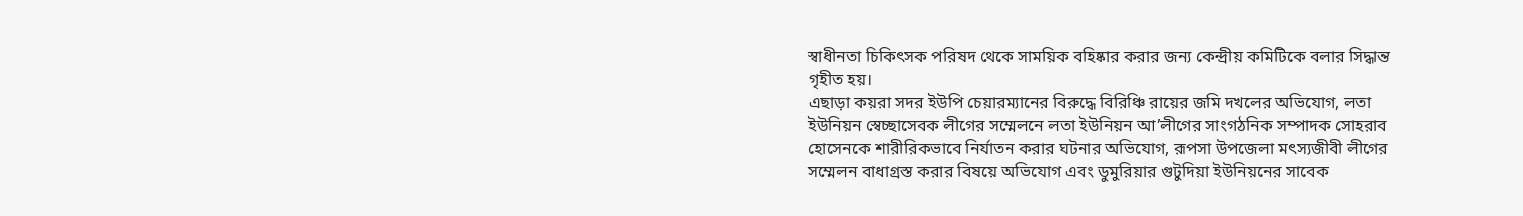স্বাধীনতা চিকিৎসক পরিষদ থেকে সাময়িক বহিষ্কার করার জন্য কেন্দ্রীয় কমিটিকে বলার সিদ্ধান্ত গৃহীত হয়।
এছাড়া কয়রা সদর ইউপি চেয়ারম্যানের বিরুদ্ধে বিরিঞ্চি রায়ের জমি দখলের অভিযোগ, লতা ইউনিয়ন স্বেচ্ছাসেবক লীগের সম্মেলনে লতা ইউনিয়ন আ’লীগের সাংগঠনিক সম্পাদক সোহরাব হোসেনকে শারীরিকভাবে নির্যাতন করার ঘটনার অভিযোগ, রূপসা উপজেলা মৎস্যজীবী লীগের সম্মেলন বাধাগ্রস্ত করার বিষয়ে অভিযোগ এবং ডুমুরিয়ার গুটুদিয়া ইউনিয়নের সাবেক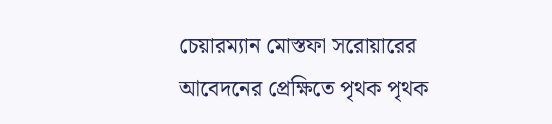চেয়ারম্যান মোস্তফা সরোয়ারের আবেদনের প্রেক্ষিতে পৃথক পৃথক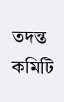তদন্ত কমিটি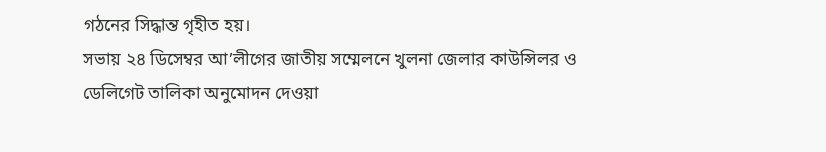গঠনের সিদ্ধান্ত গৃহীত হয়।
সভায় ২৪ ডিসেম্বর আ’লীগের জাতীয় সম্মেলনে খুলনা জেলার কাউন্সিলর ও ডেলিগেট তালিকা অনুমোদন দেওয়া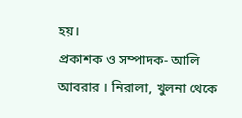হয়।
প্রকাশক ও সম্পাদক- আলি আবরার । নিরালা, খুলনা থেকে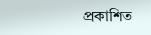প্রকাশিত